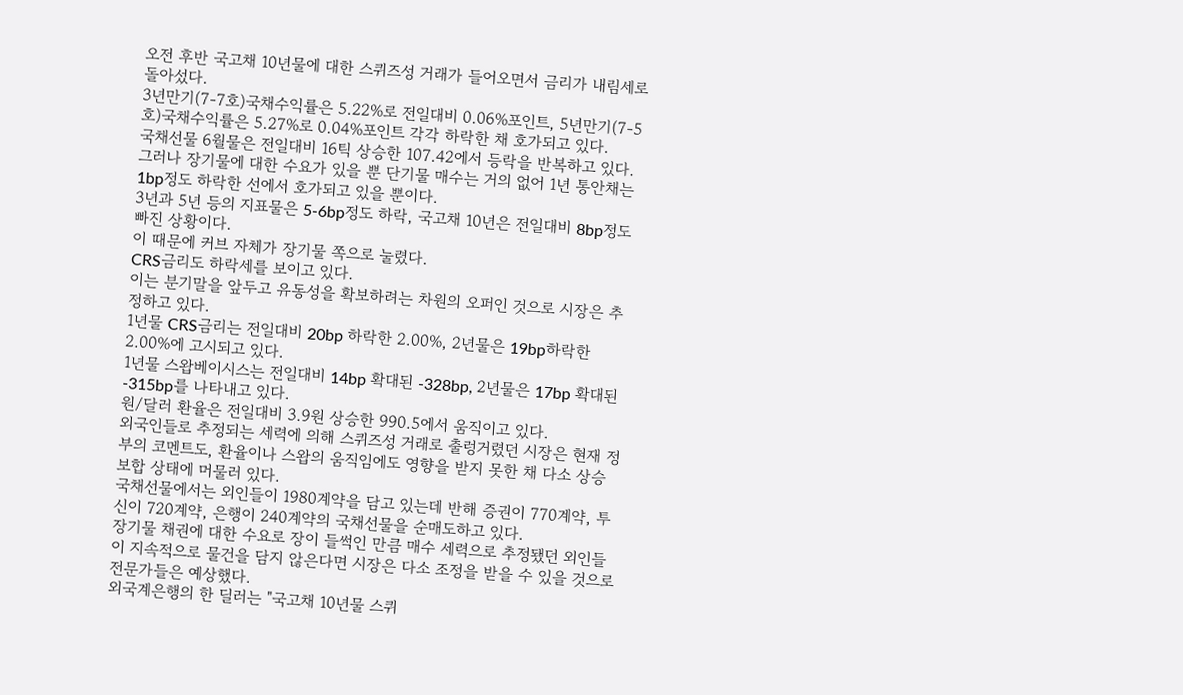오전 후반 국고채 10년물에 대한 스퀴즈성 거래가 들어오면서 금리가 내림세로 돌아섰다.
3년만기(7-7호)국채수익률은 5.22%로 전일대비 0.06%포인트, 5년만기(7-5호)국채수익률은 5.27%로 0.04%포인트 각각 하락한 채 호가되고 있다.
국채선물 6월물은 전일대비 16틱 상승한 107.42에서 등락을 반복하고 있다.
그러나 장기물에 대한 수요가 있을 뿐 단기물 매수는 거의 없어 1년 통안채는 1bp정도 하락한 선에서 호가되고 있을 뿐이다.
3년과 5년 등의 지표물은 5-6bp정도 하락, 국고채 10년은 전일대비 8bp정도 빠진 상황이다.
이 때문에 커브 자체가 장기물 쪽으로 눌렸다.
CRS금리도 하락세를 보이고 있다.
이는 분기말을 앞두고 유동성을 확보하려는 차원의 오퍼인 것으로 시장은 추정하고 있다.
1년물 CRS금리는 전일대비 20bp 하락한 2.00%, 2년물은 19bp하락한 2.00%에 고시되고 있다.
1년물 스왑베이시스는 전일대비 14bp 확대된 -328bp, 2년물은 17bp 확대된 -315bp를 나타내고 있다.
원/달러 환율은 전일대비 3.9원 상승한 990.5에서 움직이고 있다.
외국인들로 추정되는 세력에 의해 스퀴즈성 거래로 출렁거렸던 시장은 현재 정부의 코멘트도, 환율이나 스왑의 움직임에도 영향을 받지 못한 채 다소 상승 보합 상태에 머물러 있다.
국채선물에서는 외인들이 1980계약을 담고 있는데 반해 증권이 770계약, 투신이 720계약, 은행이 240계약의 국채선물을 순매도하고 있다.
장기물 채권에 대한 수요로 장이 들썩인 만큼 매수 세력으로 추정됐던 외인들이 지속적으로 물건을 담지 않은다면 시장은 다소 조정을 받을 수 있을 것으로 전문가들은 예상했다.
외국계은행의 한 딜러는 "국고채 10년물 스퀴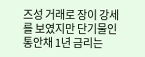즈성 거래로 장이 강세를 보였지만 단기물인 통안채 1년 금리는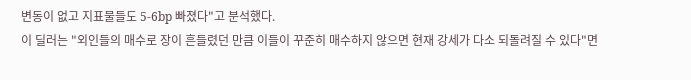변동이 없고 지표물들도 5-6bp 빠졌다"고 분석했다.
이 딜러는 "외인들의 매수로 장이 흔들렸던 만큼 이들이 꾸준히 매수하지 않으면 현재 강세가 다소 되돌려질 수 있다"면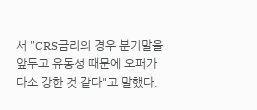서 "CRS금리의 경우 분기말을 앞두고 유동성 때문에 오퍼가 다소 강한 것 같다"고 말했다.